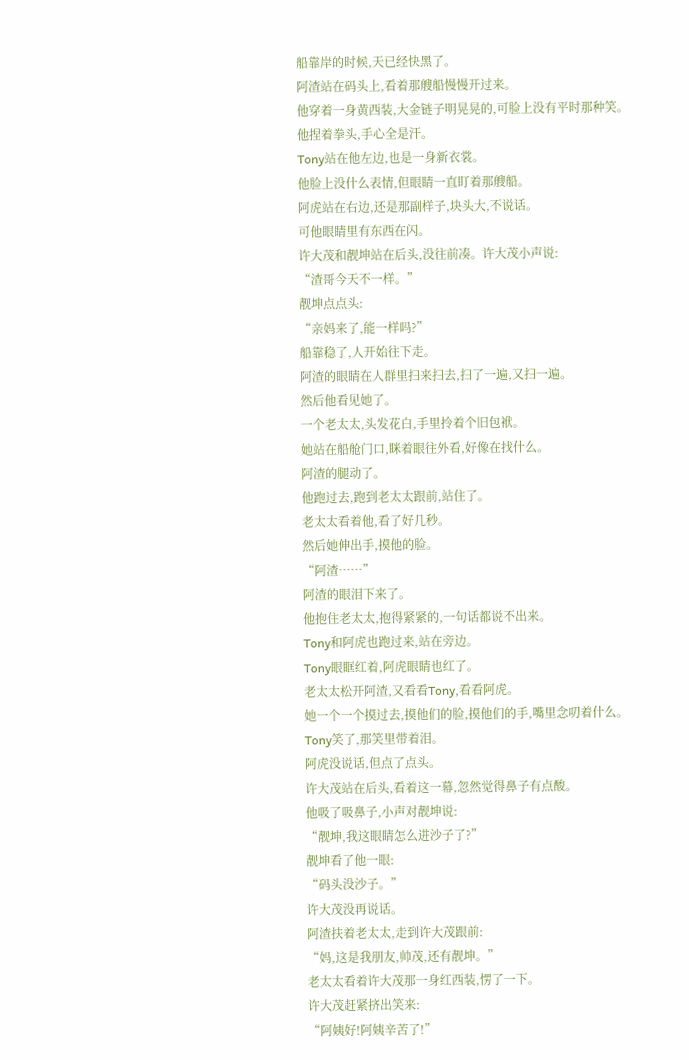船靠岸的时候,天已经快黑了。
阿渣站在码头上,看着那艘船慢慢开过来。
他穿着一身黄西装,大金链子明晃晃的,可脸上没有平时那种笑。
他捏着拳头,手心全是汗。
Tony站在他左边,也是一身新衣裳。
他脸上没什么表情,但眼睛一直盯着那艘船。
阿虎站在右边,还是那副样子,块头大,不说话。
可他眼睛里有东西在闪。
许大茂和靓坤站在后头,没往前凑。许大茂小声说:
“渣哥今天不一样。”
靓坤点点头:
“亲妈来了,能一样吗?”
船靠稳了,人开始往下走。
阿渣的眼睛在人群里扫来扫去,扫了一遍,又扫一遍。
然后他看见她了。
一个老太太,头发花白,手里拎着个旧包袱。
她站在船舱门口,眯着眼往外看,好像在找什么。
阿渣的腿动了。
他跑过去,跑到老太太跟前,站住了。
老太太看着他,看了好几秒。
然后她伸出手,摸他的脸。
“阿渣……”
阿渣的眼泪下来了。
他抱住老太太,抱得紧紧的,一句话都说不出来。
Tony和阿虎也跑过来,站在旁边。
Tony眼眶红着,阿虎眼睛也红了。
老太太松开阿渣,又看看Tony,看看阿虎。
她一个一个摸过去,摸他们的脸,摸他们的手,嘴里念叨着什么。
Tony笑了,那笑里带着泪。
阿虎没说话,但点了点头。
许大茂站在后头,看着这一幕,忽然觉得鼻子有点酸。
他吸了吸鼻子,小声对靓坤说:
“靓坤,我这眼睛怎么进沙子了?”
靓坤看了他一眼:
“码头没沙子。”
许大茂没再说话。
阿渣扶着老太太,走到许大茂跟前:
“妈,这是我朋友,帅茂,还有靓坤。”
老太太看着许大茂那一身红西装,愣了一下。
许大茂赶紧挤出笑来:
“阿姨好!阿姨辛苦了!”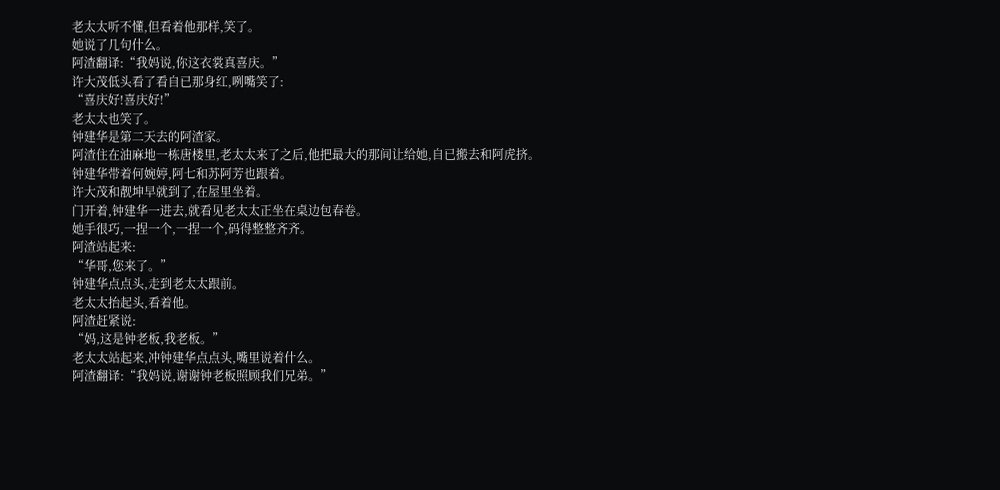老太太听不懂,但看着他那样,笑了。
她说了几句什么。
阿渣翻译:“我妈说,你这衣裳真喜庆。”
许大茂低头看了看自已那身红,咧嘴笑了:
“喜庆好!喜庆好!”
老太太也笑了。
钟建华是第二天去的阿渣家。
阿渣住在油麻地一栋唐楼里,老太太来了之后,他把最大的那间让给她,自已搬去和阿虎挤。
钟建华带着何婉婷,阿七和苏阿芳也跟着。
许大茂和靓坤早就到了,在屋里坐着。
门开着,钟建华一进去,就看见老太太正坐在桌边包春卷。
她手很巧,一捏一个,一捏一个,码得整整齐齐。
阿渣站起来:
“华哥,您来了。”
钟建华点点头,走到老太太跟前。
老太太抬起头,看着他。
阿渣赶紧说:
“妈,这是钟老板,我老板。”
老太太站起来,冲钟建华点点头,嘴里说着什么。
阿渣翻译:“我妈说,谢谢钟老板照顾我们兄弟。”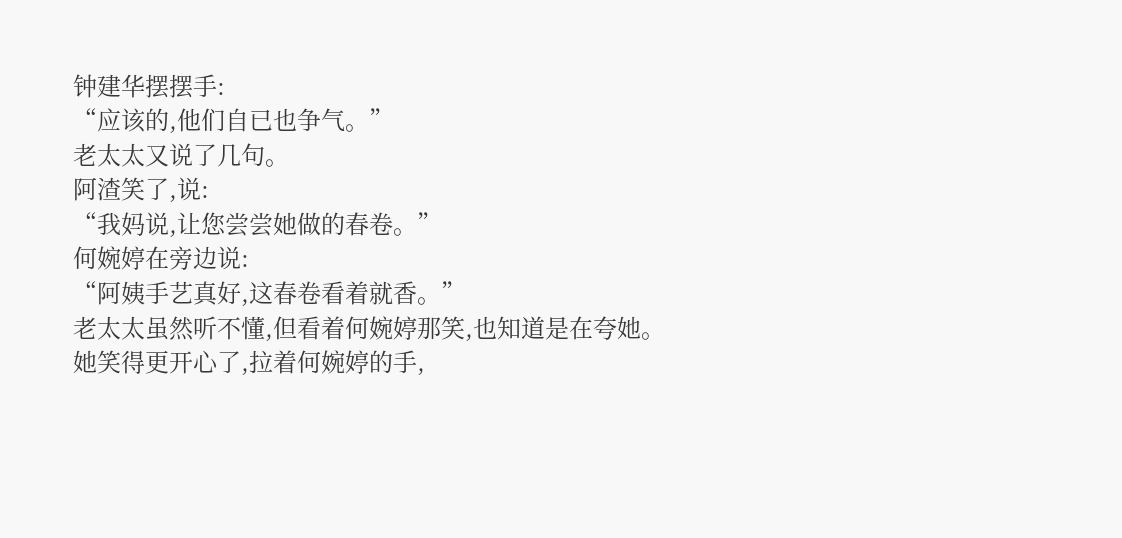钟建华摆摆手:
“应该的,他们自已也争气。”
老太太又说了几句。
阿渣笑了,说:
“我妈说,让您尝尝她做的春卷。”
何婉婷在旁边说:
“阿姨手艺真好,这春卷看着就香。”
老太太虽然听不懂,但看着何婉婷那笑,也知道是在夸她。
她笑得更开心了,拉着何婉婷的手,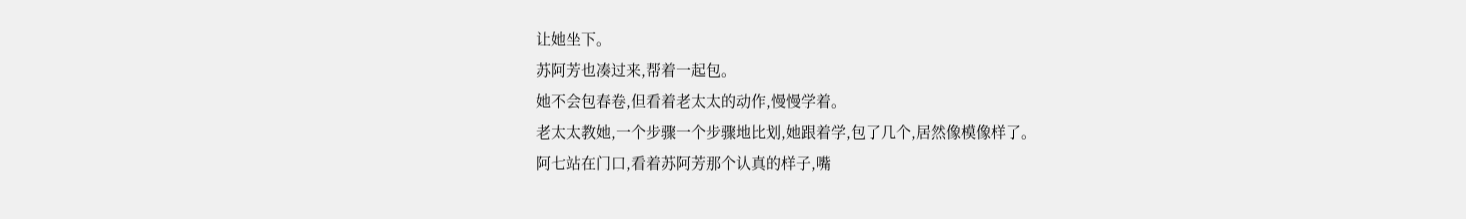让她坐下。
苏阿芳也凑过来,帮着一起包。
她不会包春卷,但看着老太太的动作,慢慢学着。
老太太教她,一个步骤一个步骤地比划,她跟着学,包了几个,居然像模像样了。
阿七站在门口,看着苏阿芳那个认真的样子,嘴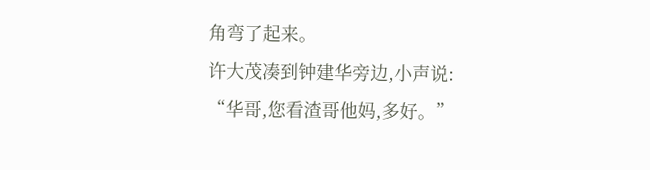角弯了起来。
许大茂凑到钟建华旁边,小声说:
“华哥,您看渣哥他妈,多好。”